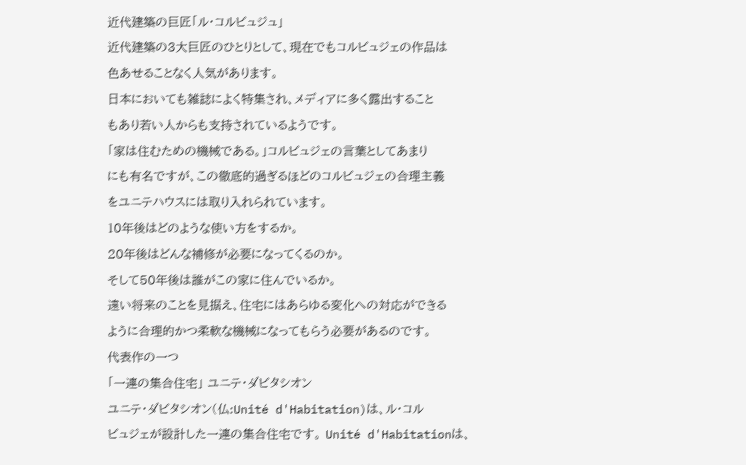近代建築の巨匠「ル・コルビュジュ」
近代建築の3大巨匠のひとりとして、現在でもコルビュジェの作品は
色あせることなく人気があります。
日本においても雑誌によく特集され、メディアに多く露出すること
もあり若い人からも支持されているようです。
「家は住むための機械である。」コルビュジェの言葉としてあまり
にも有名ですが、この徹底的過ぎるほどのコルビュジェの合理主義
をユニテハウスには取り入れられています。
10年後はどのような使い方をするか。
20年後はどんな補修が必要になってくるのか。
そして50年後は誰がこの家に住んでいるか。
遠い将来のことを見据え、住宅にはあらゆる変化への対応ができる
ように合理的かつ柔軟な機械になってもらう必要があるのです。
代表作の一つ
「一連の集合住宅」 ユニテ・ダビタシオン
ユニテ・ダビタシオン(仏:Unité d'Habitation)は、ル・コル
ビュジェが設計した一連の集合住宅です。 Unité d'Habitationは、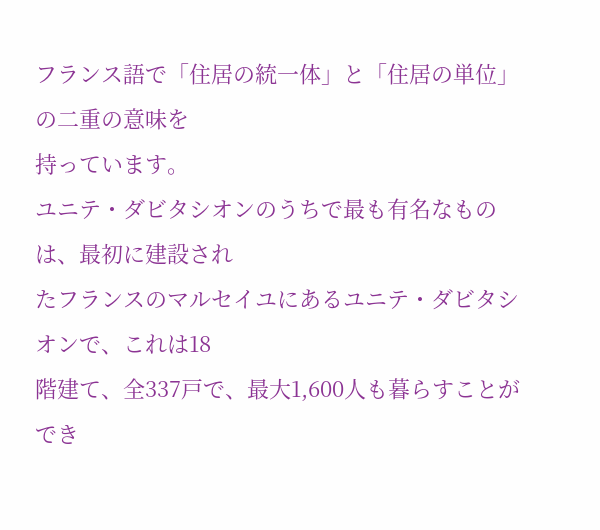フランス語で「住居の統一体」と「住居の単位」の二重の意味を
持っています。
ユニテ・ダビタシオンのうちで最も有名なものは、最初に建設され
たフランスのマルセイユにあるユニテ・ダビタシオンで、これは18
階建て、全337戸で、最大1,600人も暮らすことができ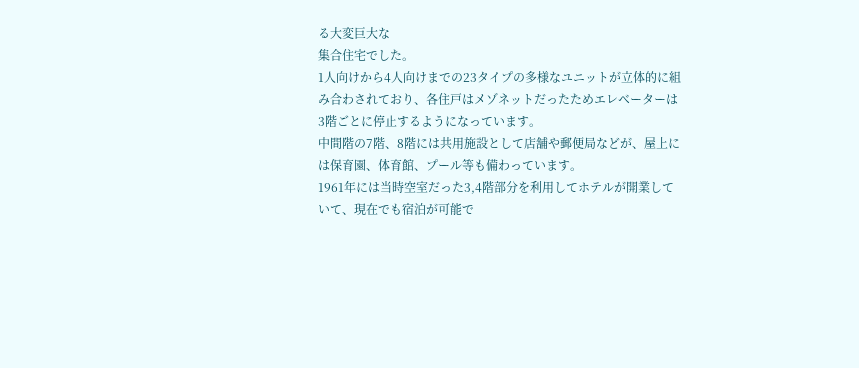る大変巨大な
集合住宅でした。
1人向けから4人向けまでの23タイプの多様なユニットが立体的に組
み合わされており、各住戸はメゾネットだったためエレベーターは
3階ごとに停止するようになっています。
中間階の7階、8階には共用施設として店舗や郵便局などが、屋上に
は保育園、体育館、プール等も備わっています。
1961年には当時空室だった3,4階部分を利用してホテルが開業して
いて、現在でも宿泊が可能で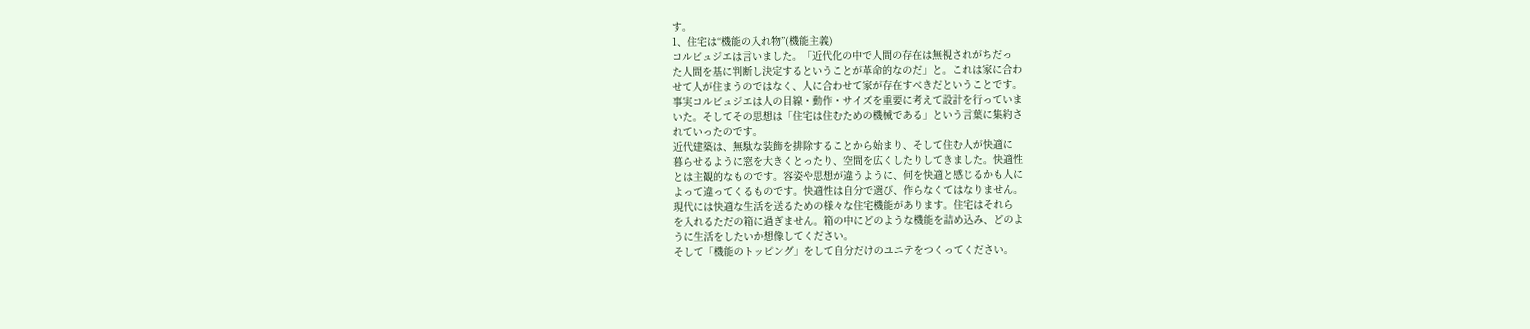す。
1、住宅は“機能の入れ物”(機能主義)
コルビュジエは言いました。「近代化の中で人間の存在は無視されがちだっ
た人間を基に判断し決定するということが革命的なのだ」と。これは家に合わ
せて人が住まうのではなく、人に合わせて家が存在すべきだということです。
事実コルビュジエは人の目線・動作・サイズを重要に考えて設計を行っていま
いた。そしてその思想は「住宅は住むための機械である」という言葉に集約さ
れていったのです。
近代建築は、無駄な装飾を排除することから始まり、そして住む人が快適に
暮らせるように窓を大きくとったり、空間を広くしたりしてきました。快適性
とは主観的なものです。容姿や思想が違うように、何を快適と感じるかも人に
よって違ってくるものです。快適性は自分で選び、作らなくてはなりません。
現代には快適な生活を送るための様々な住宅機能があります。住宅はそれら
を入れるただの箱に過ぎません。箱の中にどのような機能を詰め込み、どのよ
うに生活をしたいか想像してください。
そして「機能のトッピング」をして自分だけのユニテをつくってください。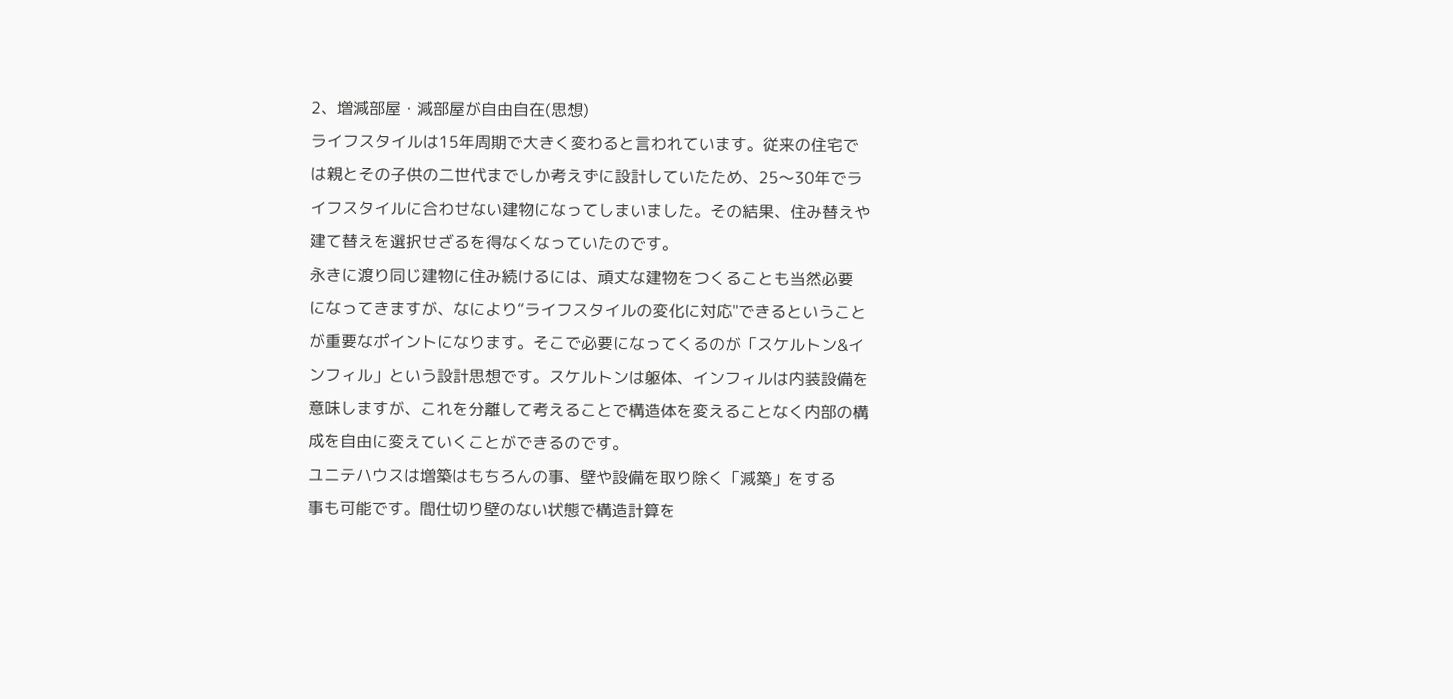2、増減部屋・減部屋が自由自在(思想)
ライフスタイルは15年周期で大きく変わると言われています。従来の住宅で
は親とその子供の二世代までしか考えずに設計していたため、25〜30年でラ
イフスタイルに合わせない建物になってしまいました。その結果、住み替えや
建て替えを選択せざるを得なくなっていたのです。
永きに渡り同じ建物に住み続けるには、頑丈な建物をつくることも当然必要
になってきますが、なにより“ライフスタイルの変化に対応"できるということ
が重要なポイントになります。そこで必要になってくるのが「スケルトン&イ
ンフィル」という設計思想です。スケルトンは躯体、インフィルは内装設備を
意味しますが、これを分離して考えることで構造体を変えることなく内部の構
成を自由に変えていくことができるのです。
ユニテハウスは増築はもちろんの事、壁や設備を取り除く「減築」をする
事も可能です。間仕切り壁のない状態で構造計算を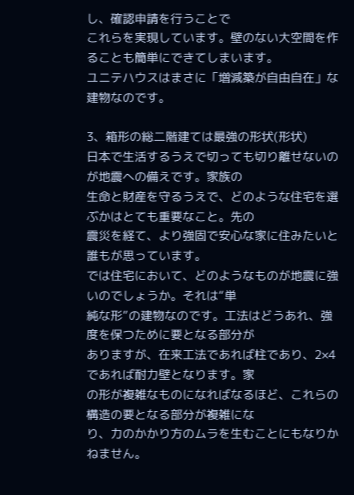し、確認申請を行うことで
これらを実現しています。壁のない大空間を作ることも簡単にできてしまいます。
ユニテハウスはまさに「増減築が自由自在」な建物なのです。

3、箱形の総二階建ては最強の形状(形状)
日本で生活するうえで切っても切り離せないのが地震への備えです。家族の
生命と財産を守るうえで、どのような住宅を選ぶかはとても重要なこと。先の
震災を経て、より強固で安心な家に住みたいと誰もが思っています。
では住宅において、どのようなものが地震に強いのでしょうか。それは“単
純な形”の建物なのです。工法はどうあれ、強度を保つために要となる部分が
ありますが、在来工法であれば柱であり、2×4であれば耐力壁となります。家
の形が複雑なものになればなるほど、これらの構造の要となる部分が複雑にな
り、力のかかり方のムラを生むことにもなりかねません。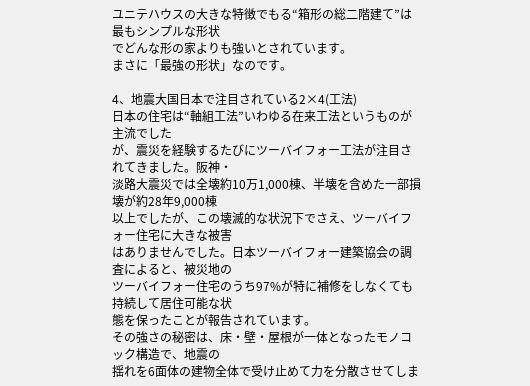ユニテハウスの大きな特徴でもる“箱形の総二階建て”は最もシンプルな形状
でどんな形の家よりも強いとされています。
まさに「最強の形状」なのです。

4、地震大国日本で注目されている2×4(工法)
日本の住宅は“軸組工法”いわゆる在来工法というものが主流でした
が、震災を経験するたびにツーバイフォー工法が注目されてきました。阪神・
淡路大震災では全壊約10万1,000棟、半壊を含めた一部損壊が約28年9,000棟
以上でしたが、この壊滅的な状況下でさえ、ツーバイフォー住宅に大きな被害
はありませんでした。日本ツーバイフォー建築協会の調査によると、被災地の
ツーバイフォー住宅のうち97%が特に補修をしなくても持続して居住可能な状
態を保ったことが報告されています。
その強さの秘密は、床・壁・屋根が一体となったモノコック構造で、地震の
揺れを6面体の建物全体で受け止めて力を分散させてしま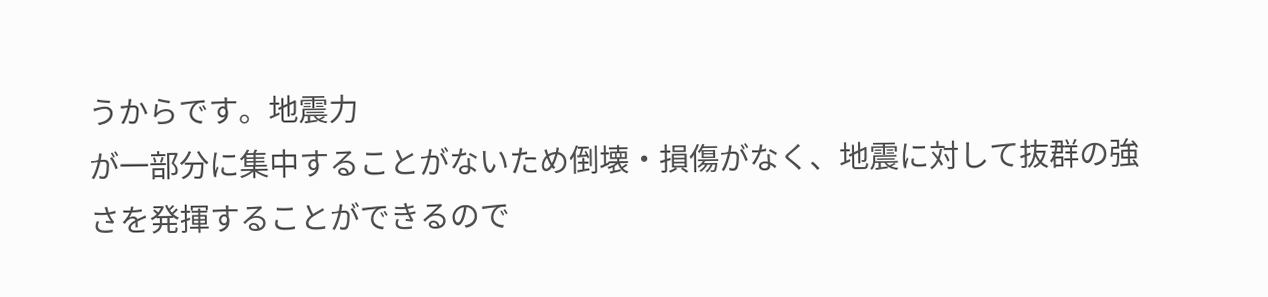うからです。地震力
が一部分に集中することがないため倒壊・損傷がなく、地震に対して抜群の強
さを発揮することができるので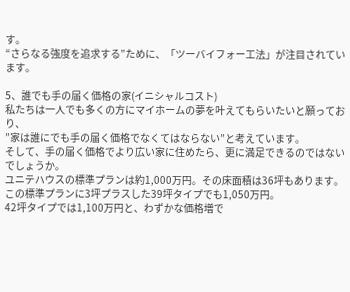す。
“さらなる強度を追求する”ために、「ツーバイフォー工法」が注目されています。

5、誰でも手の届く価格の家(イニシャルコスト)
私たちは一人でも多くの方にマイホームの夢を叶えてもらいたいと願っており、
”家は誰にでも手の届く価格でなくてはならない”と考えています。
そして、手の届く価格でより広い家に住めたら、更に満足できるのではないでしょうか。
ユニテハウスの標準プランは約1,000万円。その床面積は36坪もあります。
この標準プランに3坪プラスした39坪タイプでも1,050万円。
42坪タイプでは1,100万円と、わずかな価格増で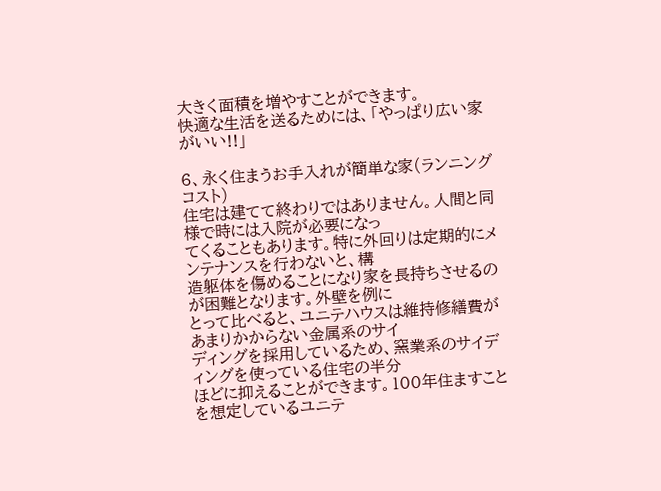大きく面積を増やすことができます。
快適な生活を送るためには、「やっぱり広い家がいい!!」

6、永く住まうお手入れが簡単な家(ランニングコスト)
住宅は建てて終わりではありません。人間と同様で時には入院が必要になっ
てくることもあります。特に外回りは定期的にメンテナンスを行わないと、構
造躯体を傷めることになり家を長持ちさせるのが困難となります。外壁を例に
とって比べると、ユニテハウスは維持修繕費があまりかからない金属系のサイ
ディングを採用しているため、窯業系のサイディングを使っている住宅の半分
ほどに抑えることができます。100年住ますことを想定しているユニテ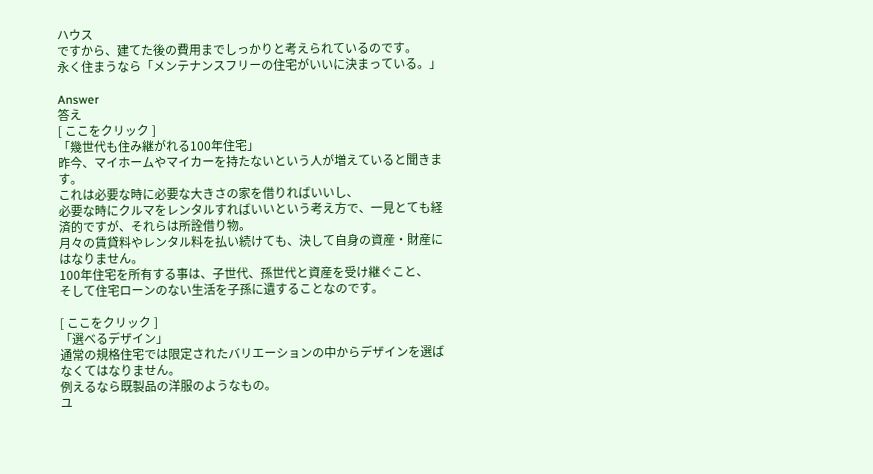ハウス
ですから、建てた後の費用までしっかりと考えられているのです。
永く住まうなら「メンテナンスフリーの住宅がいいに決まっている。」

Answer
答え
[ ここをクリック ]
「幾世代も住み継がれる100年住宅」
昨今、マイホームやマイカーを持たないという人が増えていると聞きます。
これは必要な時に必要な大きさの家を借りればいいし、
必要な時にクルマをレンタルすればいいという考え方で、一見とても経済的ですが、それらは所詮借り物。
月々の賃貸料やレンタル料を払い続けても、決して自身の資産・財産にはなりません。
100年住宅を所有する事は、子世代、孫世代と資産を受け継ぐこと、
そして住宅ローンのない生活を子孫に遺することなのです。

[ ここをクリック ]
「選べるデザイン」
通常の規格住宅では限定されたバリエーションの中からデザインを選ばなくてはなりません。
例えるなら既製品の洋服のようなもの。
ユ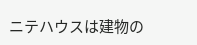ニテハウスは建物の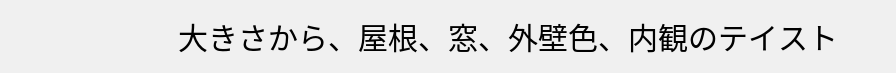大きさから、屋根、窓、外壁色、内観のテイスト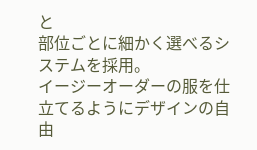と
部位ごとに細かく選べるシステムを採用。
イージーオーダーの服を仕立てるようにデザインの自由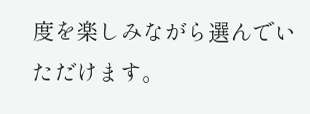度を楽しみながら選んでいただけます。